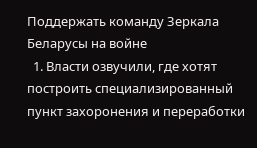Поддержать команду Зеркала
Беларусы на войне
  1. Власти озвучили, где хотят построить специализированный пункт захоронения и переработки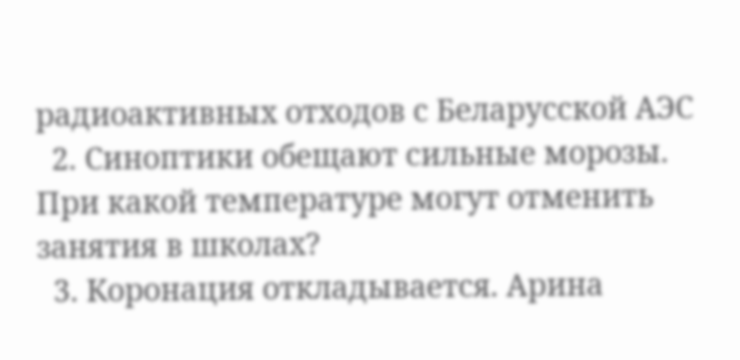радиоактивных отходов с Беларусской АЭС
  2. Синоптики обещают сильные морозы. При какой температуре могут отменить занятия в школах?
  3. Коронация откладывается. Арина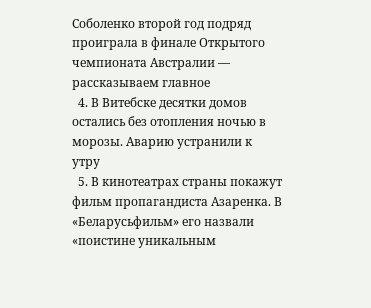Соболенко второй год подряд проиграла в финале Открытого чемпионата Австралии — рассказываем главное
  4. В Витебске десятки домов остались без отопления ночью в морозы. Аварию устранили к утру
  5. В кинотеатрах страны покажут фильм пропагандиста Азаренка. В «Беларусьфильм» его назвали «поистине уникальным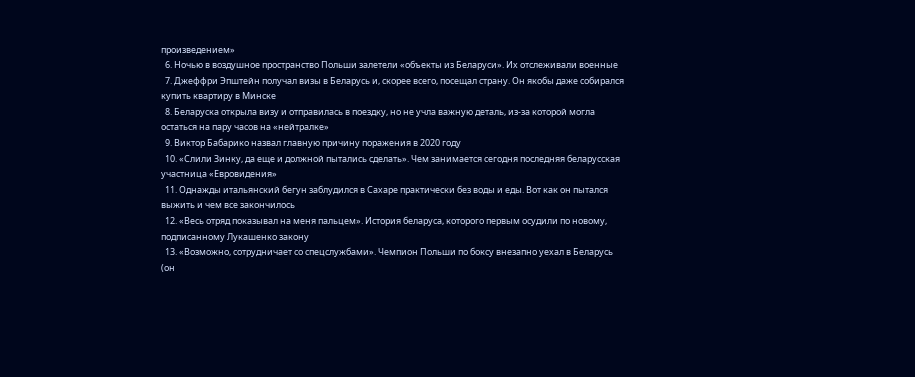произведением»
  6. Ночью в воздушное пространство Польши залетели «объекты из Беларуси». Их отслеживали военные
  7. Джеффри Эпштейн получал визы в Беларусь и, скорее всего, посещал страну. Он якобы даже собирался купить квартиру в Минске
  8. Беларуска открыла визу и отправилась в поездку, но не учла важную деталь, из-за которой могла остаться на пару часов на «нейтралке»
  9. Виктор Бабарико назвал главную причину поражения в 2020 году
  10. «Слили Зинку, да еще и должной пытались сделать». Чем занимается сегодня последняя беларусская участница «Евровидения»
  11. Однажды итальянский бегун заблудился в Сахаре практически без воды и еды. Вот как он пытался выжить и чем все закончилось
  12. «Весь отряд показывал на меня пальцем». История беларуса, которого первым осудили по новому, подписанному Лукашенко закону
  13. «Возможно, сотрудничает со спецслужбами». Чемпион Польши по боксу внезапно уехал в Беларусь (он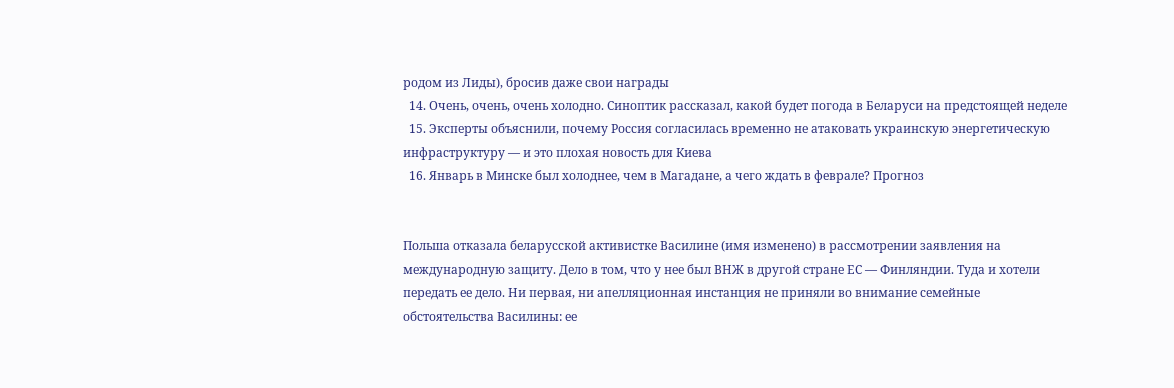родом из Лиды), бросив даже свои награды
  14. Очень, очень, очень холодно. Синоптик рассказал, какой будет погода в Беларуси на предстоящей неделе
  15. Эксперты объяснили, почему Россия согласилась временно не атаковать украинскую энергетическую инфраструктуру — и это плохая новость для Киева
  16. Январь в Минске был холоднее, чем в Магадане, а чего ждать в феврале? Прогноз


Польша отказала беларусской активистке Василине (имя изменено) в рассмотрении заявления на международную защиту. Дело в том, что у нее был ВНЖ в другой стране ЕС — Финляндии. Туда и хотели передать ее дело. Ни первая, ни апелляционная инстанция не приняли во внимание семейные обстоятельства Василины: ее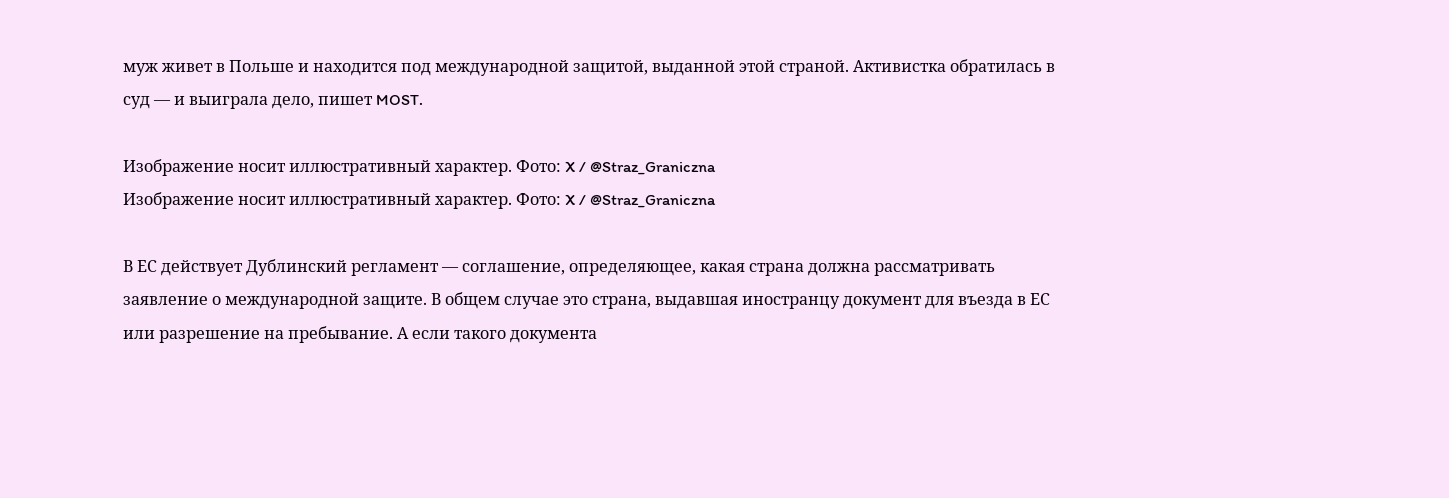муж живет в Польше и находится под международной защитой, выданной этой страной. Активистка обратилась в суд — и выиграла дело, пишет MOST.

Изображение носит иллюстративный характер. Фото: X / @Straz_Graniczna
Изображение носит иллюстративный характер. Фото: X / @Straz_Graniczna

В ЕС действует Дублинский регламент — соглашение, определяющее, какая страна должна рассматривать заявление о международной защите. В общем случае это страна, выдавшая иностранцу документ для въезда в ЕС или разрешение на пребывание. А если такого документа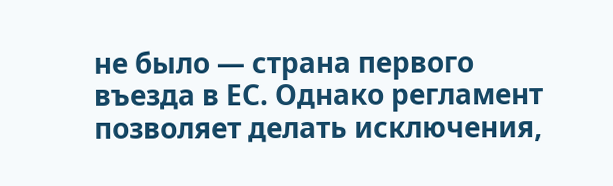не было — страна первого въезда в ЕС. Однако регламент позволяет делать исключения,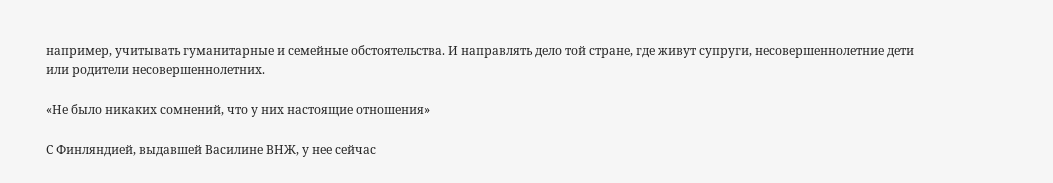например, учитывать гуманитарные и семейные обстоятельства. И направлять дело той стране, где живут супруги, несовершеннолетние дети или родители несовершеннолетних.

«Не было никаких сомнений, что у них настоящие отношения»

С Финляндией, выдавшей Василине ВНЖ, у нее сейчас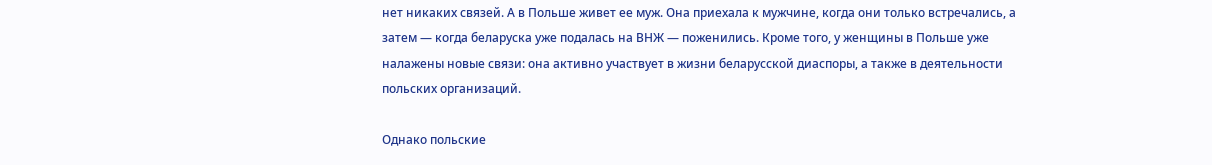нет никаких связей. А в Польше живет ее муж. Она приехала к мужчине, когда они только встречались, а затем — когда беларуска уже подалась на ВНЖ — поженились. Кроме того, у женщины в Польше уже налажены новые связи: она активно участвует в жизни беларусской диаспоры, а также в деятельности польских организаций.

Однако польские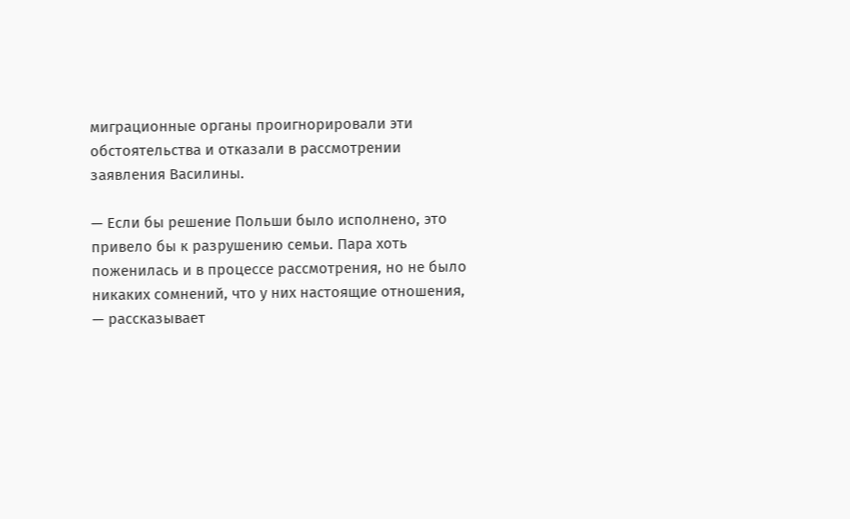миграционные органы проигнорировали эти обстоятельства и отказали в рассмотрении заявления Василины.

— Если бы решение Польши было исполнено, это привело бы к разрушению семьи. Пара хоть поженилась и в процессе рассмотрения, но не было никаких сомнений, что у них настоящие отношения, — рассказывает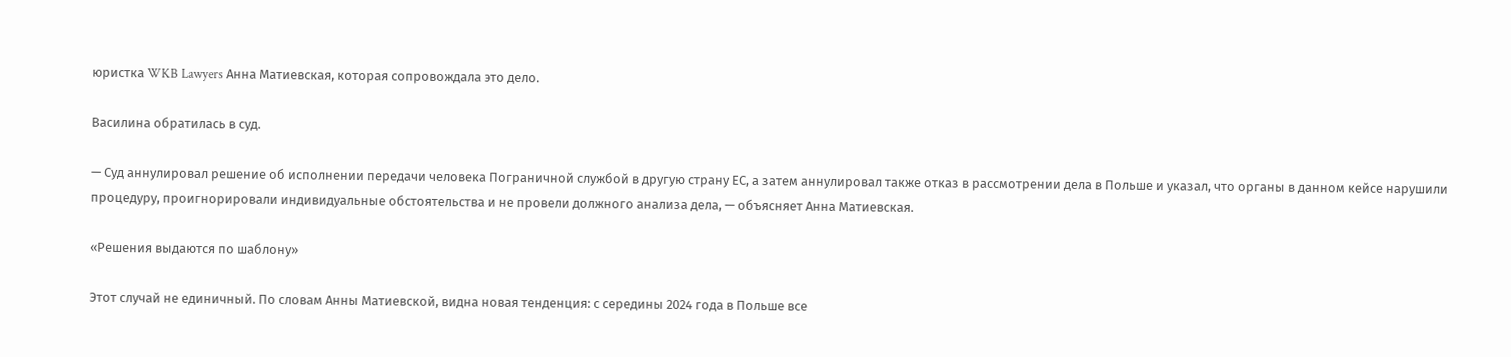юристка WKB Lawyers Анна Матиевская, которая сопровождала это дело.

Василина обратилась в суд.

— Суд аннулировал решение об исполнении передачи человека Пограничной службой в другую страну ЕС, а затем аннулировал также отказ в рассмотрении дела в Польше и указал, что органы в данном кейсе нарушили процедуру, проигнорировали индивидуальные обстоятельства и не провели должного анализа дела, — объясняет Анна Матиевская.

«Решения выдаются по шаблону»

Этот случай не единичный. По словам Анны Матиевской, видна новая тенденция: с середины 2024 года в Польше все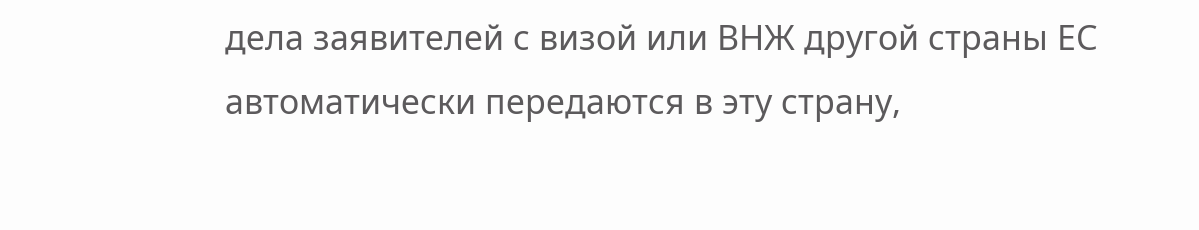дела заявителей с визой или ВНЖ другой страны ЕС автоматически передаются в эту страну,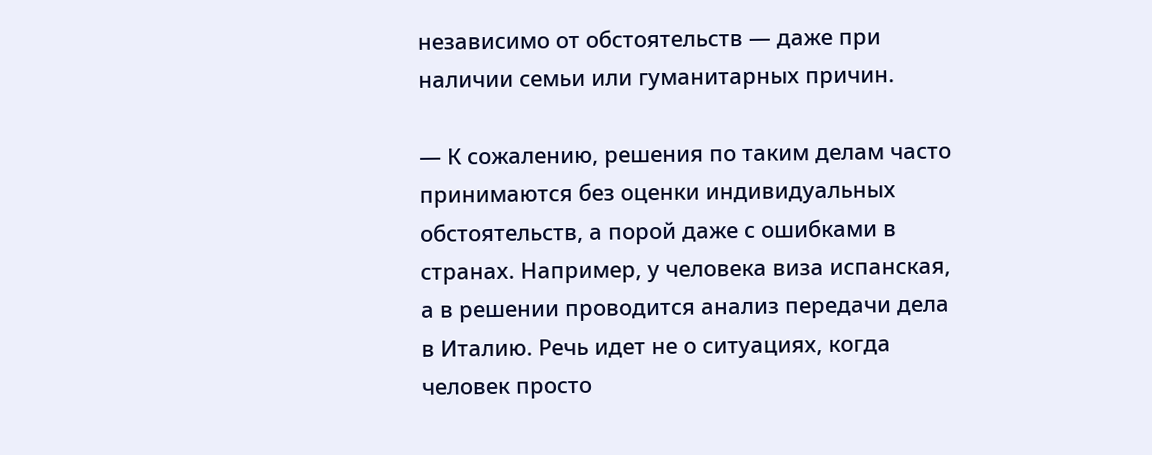независимо от обстоятельств — даже при наличии семьи или гуманитарных причин.

— К сожалению, решения по таким делам часто принимаются без оценки индивидуальных обстоятельств, а порой даже с ошибками в странах. Например, у человека виза испанская, а в решении проводится анализ передачи дела в Италию. Речь идет не о ситуациях, когда человек просто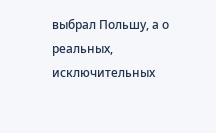выбрал Польшу, а о реальных, исключительных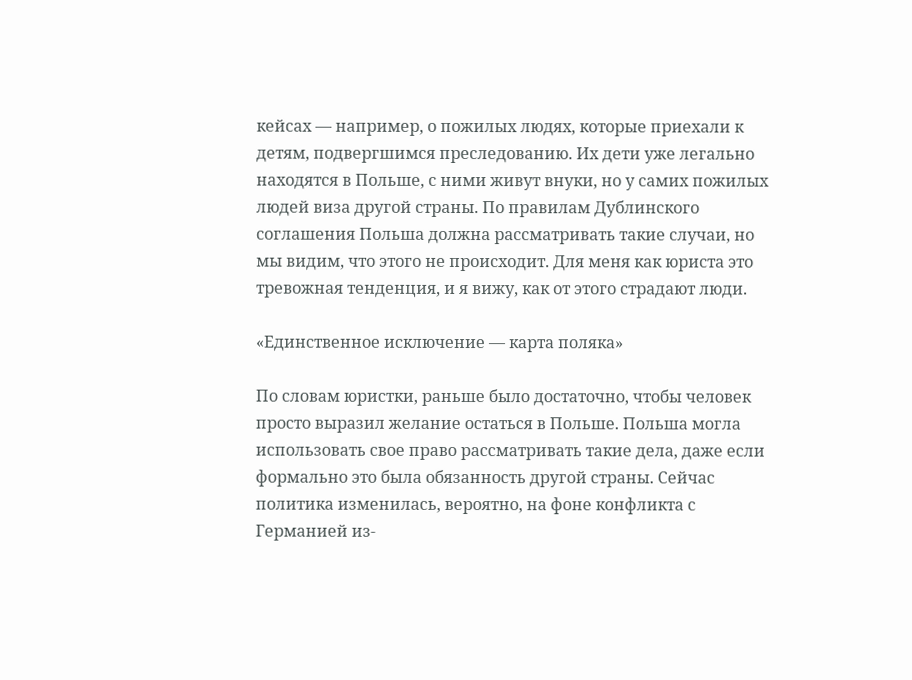кейсах — например, о пожилых людях, которые приехали к детям, подвергшимся преследованию. Их дети уже легально находятся в Польше, с ними живут внуки, но у самих пожилых людей виза другой страны. По правилам Дублинского соглашения Польша должна рассматривать такие случаи, но мы видим, что этого не происходит. Для меня как юриста это тревожная тенденция, и я вижу, как от этого страдают люди.

«Единственное исключение — карта поляка»

По словам юристки, раньше было достаточно, чтобы человек просто выразил желание остаться в Польше. Польша могла использовать свое право рассматривать такие дела, даже если формально это была обязанность другой страны. Сейчас политика изменилась, вероятно, на фоне конфликта с Германией из-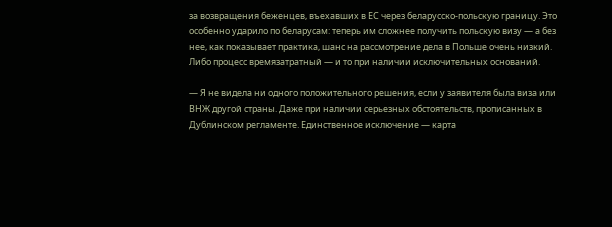за возвращения беженцев, въехавших в ЕС через беларусско-польскую границу. Это особенно ударило по беларусам: теперь им сложнее получить польскую визу — а без нее, как показывает практика, шанс на рассмотрение дела в Польше очень низкий. Либо процесс времязатратный — и то при наличии исключительных оснований.

— Я не видела ни одного положительного решения, если у заявителя была виза или ВНЖ другой страны. Даже при наличии серьезных обстоятельств, прописанных в Дублинском регламенте. Единственное исключение — карта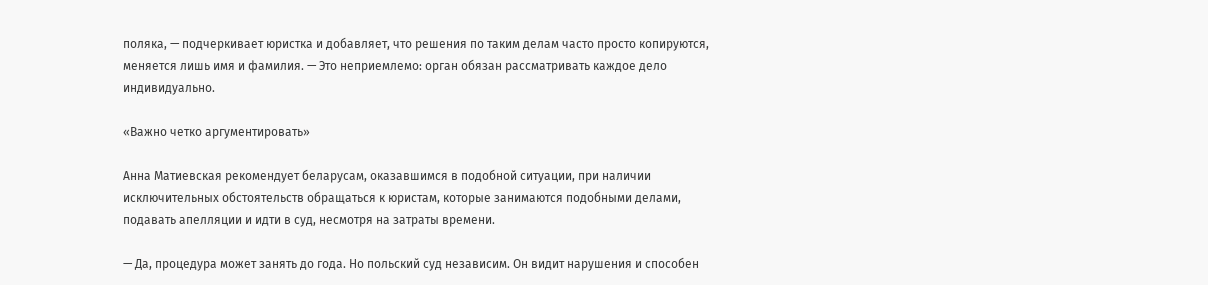поляка, — подчеркивает юристка и добавляет, что решения по таким делам часто просто копируются, меняется лишь имя и фамилия. — Это неприемлемо: орган обязан рассматривать каждое дело индивидуально.

«Важно четко аргументировать»

Анна Матиевская рекомендует беларусам, оказавшимся в подобной ситуации, при наличии исключительных обстоятельств обращаться к юристам, которые занимаются подобными делами, подавать апелляции и идти в суд, несмотря на затраты времени.

— Да, процедура может занять до года. Но польский суд независим. Он видит нарушения и способен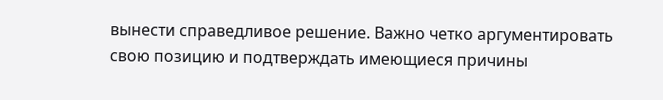вынести справедливое решение. Важно четко аргументировать свою позицию и подтверждать имеющиеся причины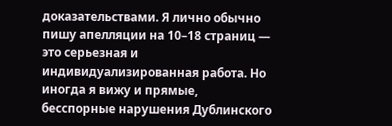доказательствами. Я лично обычно пишу апелляции на 10–18 страниц — это серьезная и индивидуализированная работа. Но иногда я вижу и прямые, бесспорные нарушения Дублинского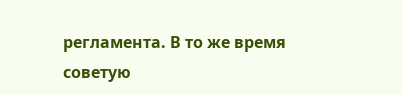регламента. В то же время советую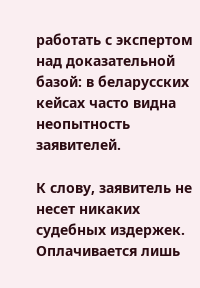работать с экспертом над доказательной базой: в беларусских кейсах часто видна неопытность заявителей.

К слову, заявитель не несет никаких судебных издержек. Оплачивается лишь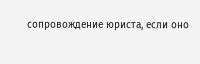сопровождение юриста, если оно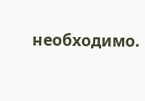необходимо.